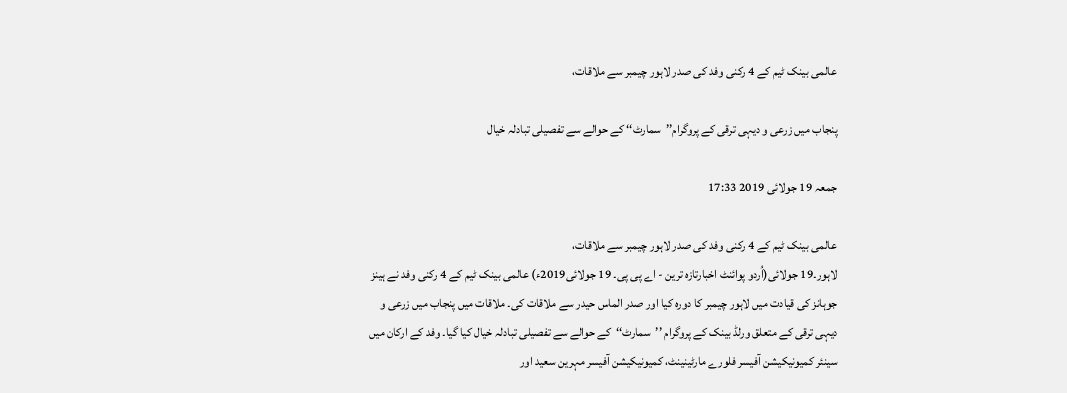عالمی بینک ٹیم کے 4 رکنی وفد کی صدر لاہور چیمبر سے ملاقات،

پنجاب میں زرعی و دیہی ترقی کے پروگرام’’سمارٹ‘‘ کے حوالے سے تفصیلی تبادلہ خیال

جمعہ 19 جولائی 2019 17:33

عالمی بینک ٹیم کے 4 رکنی وفد کی صدر لاہور چیمبر سے ملاقات،
لاہور۔19 جولائی(اُردو پوائنٹ اخبارتازہ ترین - اے پی پی۔ 19 جولائی2019ء) عالمی بینک ٹیم کے 4 رکنی وفد نے ہینز جوہانز کی قیادت میں لاہور چیمبر کا دورہ کیا اور صدر الماس حیدر سے ملاقات کی۔ ملاقات میں پنجاب میں زرعی و دیہی ترقی کے متعلق ورلڈ بینک کے پروگرام ’’سمارٹ‘‘کے حوالے سے تفصیلی تبادلہ خیال کیا گیا۔ وفد کے ارکان میں سینئر کمیونیکیشن آفیسر فلورے مارٹینینٹ، کمیونیکیشن آفیسر مہرین سعید اور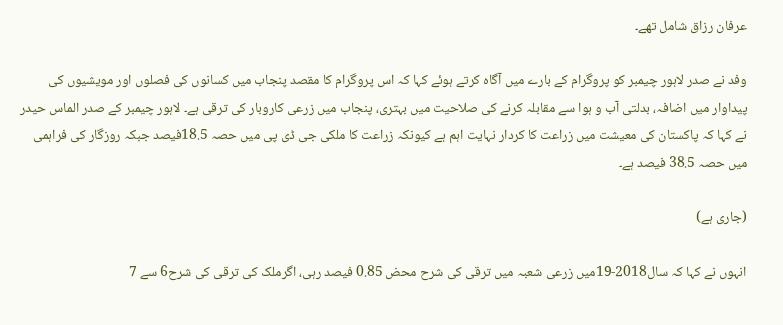عرفان رزاق شامل تھے۔

وفد نے صدر لاہور چیمبر کو پروگرام کے بارے میں آگاہ کرتے ہوئے کہا کہ اس پروگرام کا مقصد پنجاب میں کسانوں کی فصلوں اور مویشیوں کی پیداوار میں اضافہ، بدلتی آب و ہوا سے مقابلہ کرنے کی صلاحیت میں بہتری، پنجاب میں زرعی کاروبار کی ترقی ہے۔ لاہور چیمبر کے صدر الماس حیدر نے کہا کہ پاکستان کی معیشت میں زراعت کا کردار نہایت اہم ہے کیونکہ زراعت کا ملکی جی ڈی پی میں حصہ 18.5فیصد جبکہ روزگار کی فراہمی میں حصہ 38.5 فیصد ہے۔

(جاری ہے)

انہوں نے کہا کہ سال2018-19میں زرعی شعبہ میں ترقی کی شرح محض 0.85 فیصد رہی، اگرملک کی ترقی کی شرح6 سے 7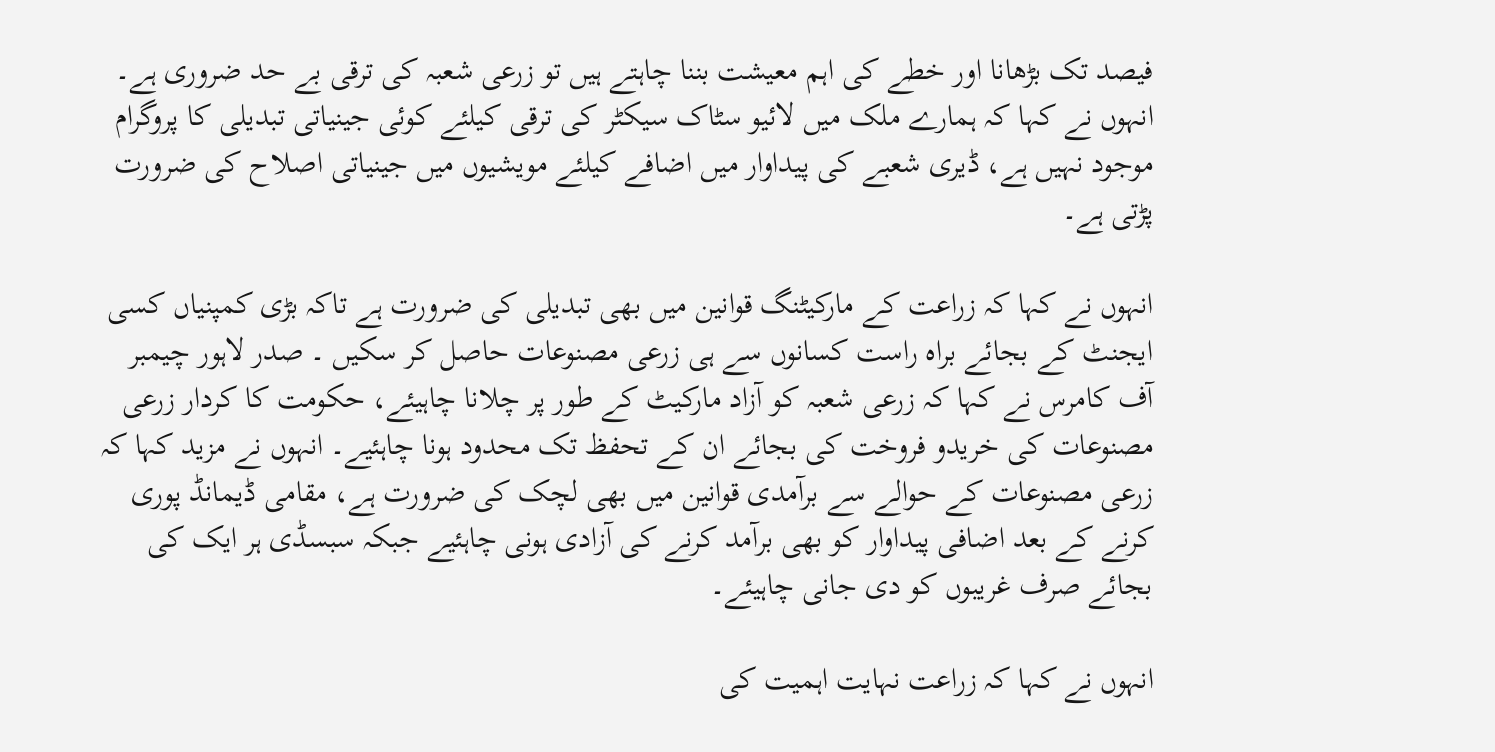فیصد تک بڑھانا اور خطے کی اہم معیشت بننا چاہتے ہیں تو زرعی شعبہ کی ترقی بے حد ضروری ہے۔ انہوں نے کہا کہ ہمارے ملک میں لائیو سٹاک سیکٹر کی ترقی کیلئے کوئی جینیاتی تبدیلی کا پروگرام موجود نہیں ہے، ڈیری شعبے کی پیداوار میں اضافے کیلئے مویشیوں میں جینیاتی اصلاح کی ضرورت پڑتی ہے۔

انہوں نے کہا کہ زراعت کے مارکیٹنگ قوانین میں بھی تبدیلی کی ضرورت ہے تاکہ بڑی کمپنیاں کسی ایجنٹ کے بجائے براہ راست کسانوں سے ہی زرعی مصنوعات حاصل کر سکیں ۔ صدر لاہور چیمبر آف کامرس نے کہا کہ زرعی شعبہ کو آزاد مارکیٹ کے طور پر چلانا چاہیئے، حکومت کا کردار زرعی مصنوعات کی خریدو فروخت کی بجائے ان کے تحفظ تک محدود ہونا چاہئیے۔ انہوں نے مزید کہا کہ زرعی مصنوعات کے حوالے سے برآمدی قوانین میں بھی لچک کی ضرورت ہے، مقامی ڈیمانڈ پوری کرنے کے بعد اضافی پیداوار کو بھی برآمد کرنے کی آزادی ہونی چاہئیے جبکہ سبسڈی ہر ایک کی بجائے صرف غریبوں کو دی جانی چاہیئے۔

انہوں نے کہا کہ زراعت نہایت اہمیت کی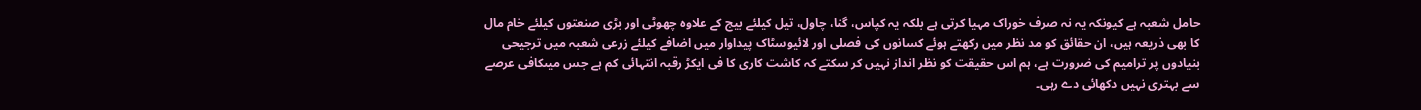حامل شعبہ ہے کیونکہ یہ نہ صرف خوراک مہیا کرتی ہے بلکہ یہ کپاس، گنا، چاول، تیل کیلئے بیج کے علاوہ چھوٹی اور بڑی صنعتوں کیلئے خام مال کا بھی ذریعہ ہیں، ان حقائق کو مد نظر میں رکھتے ہوئے کسانوں کی فصلی اور لائیوسٹاک پیداوار میں اضافے کیلئے زرعی شعبہ میں ترجیحی بنیادوں پر ترامیم کی ضرورت ہے، ہم اس حقیقت کو نظر انداز نہیں کر سکتے کہ کاشت کاری کا فی ایکڑ رقبہ انتہائی کم ہے جس میںکافی عرصے سے بہتری نہیں دکھائی دے رہی۔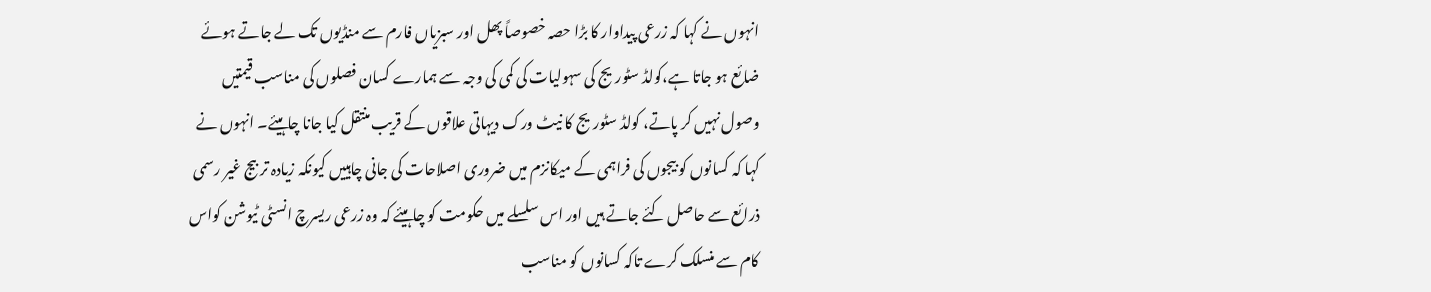انہوں نے کہا کہ زرعی پیداوار کا بڑا حصہ خصوصاً پھل اور سبزیاں فارم سے منڈیوں تک لے جاتے ہوئے ضائع ہو جاتا ہے،کولڈ سٹوریج کی سہولیات کی کمی کی وجہ سے ہمارے کسان فصلوں کی مناسب قیمتیں وصول نہیں کر پاتے، کولڈ سٹوریج کا نیٹ ورک دیہاتی علاقوں کے قریب منتقل کیا جانا چاہیئے۔ انہوں نے کہا کہ کسانوں کو بیجوں کی فراہمی کے میکانزم میں ضروری اصلاحات کی جانی چاہییں کیونکہ زیادہ تر بیج غیر رسمی ذرائع سے حاصل کئے جاتے ہیں اور اس سلسلے میں حکومت کو چاہیئے کہ وہ زرعی ریسرچ انسٹی ٹیوشن کواس کام سے منسلک کرے تاکہ کسانوں کو مناسب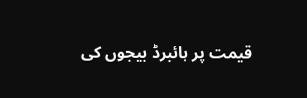قیمت پر ہائبرڈ بیجوں کی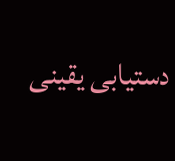دستیابی یقینی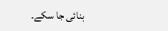بنائی جا سکے۔